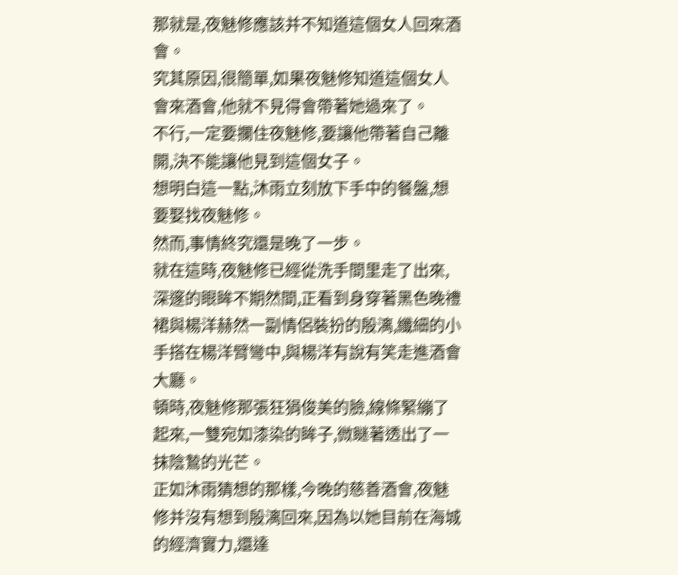那就是,夜魅修應該并不知道這個女人回來酒會。
究其原因,很簡單,如果夜魅修知道這個女人會來酒會,他就不見得會帶著她過來了。
不行,一定要攔住夜魅修,要讓他帶著自己離開,決不能讓他見到這個女子。
想明白這一點,沐雨立刻放下手中的餐盤,想要娶找夜魅修。
然而,事情終究還是晚了一步。
就在這時,夜魅修已經從洗手間里走了出來,深邃的眼眸不期然間,正看到身穿著黑色晚禮裙與楊洋赫然一副情侶裝扮的殷漓,纖細的小手搭在楊洋臂彎中,與楊洋有說有笑走進酒會大廳。
頓時,夜魅修那張狂狷俊美的臉,線條緊繃了起來,一雙宛如漆染的眸子,微瞇著透出了一抹陰鷙的光芒。
正如沐雨猜想的那樣,今晚的慈善酒會,夜魅修并沒有想到殷漓回來,因為以她目前在海城的經濟實力,還達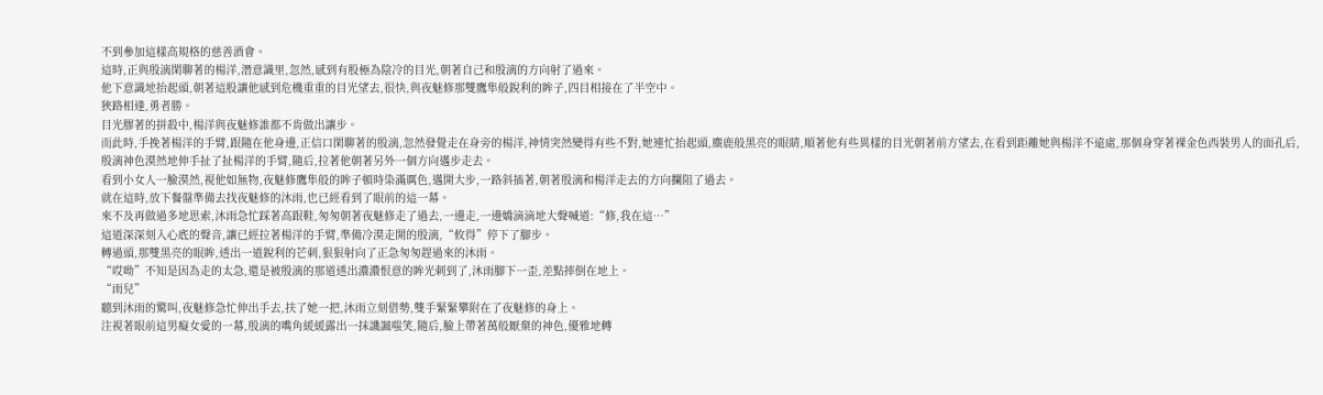不到參加這樣高規格的慈善酒會。
這時,正與殷漓閑聊著的楊洋,潛意識里,忽然,感到有股極為陰冷的目光,朝著自己和殷漓的方向射了過來。
他下意識地抬起頭,朝著這股讓他感到危機重重的目光望去,很快,與夜魅修那雙鷹隼般銳利的眸子,四目相接在了半空中。
狹路相逢,勇者勝。
目光膠著的拼殺中,楊洋與夜魅修誰都不肯做出讓步。
而此時,手挽著楊洋的手臂,跟隨在他身邊,正信口閑聊著的殷漓,忽然發覺走在身旁的楊洋,神情突然變得有些不對,她連忙抬起頭,麋鹿般黑亮的眼睛,順著他有些異樣的目光朝著前方望去,在看到距離她與楊洋不遠處,那個身穿著裸金色西裝男人的面孔后,殷漓神色漠然地伸手扯了扯楊洋的手臂,隨后,拉著他朝著另外一個方向邁步走去。
看到小女人一臉漠然,視他如無物,夜魅修鷹隼般的眸子頓時染滿厲色,邁開大步,一路斜插著,朝著殷漓和楊洋走去的方向攔阻了過去。
就在這時,放下餐盤準備去找夜魅修的沐雨,也已經看到了眼前的這一幕。
來不及再做過多地思索,沐雨急忙踩著高跟鞋,匆匆朝著夜魅修走了過去,一邊走,一邊嬌滴滴地大聲喊道:“修,我在這…”
這道深深刻入心底的聲音,讓已經拉著楊洋的手臂,準備冷漠走開的殷漓,“攸得”停下了腳步。
轉過頭,那雙黑亮的眼眸,透出一道銳利的芒刺,狠狠射向了正急匆匆趕過來的沐雨。
“哎呦”不知是因為走的太急,還是被殷漓的那道透出濃濃恨意的眸光刺到了,沐雨腳下一歪,差點摔倒在地上。
“雨兒”
聽到沐雨的驚叫,夜魅修急忙伸出手去,扶了她一把,沐雨立刻借勢,雙手緊緊攀附在了夜魅修的身上。
注視著眼前這男癡女愛的一幕,殷漓的嘴角緩緩露出一抹譏諷嗤笑,隨后,臉上帶著萬般厭棄的神色,優雅地轉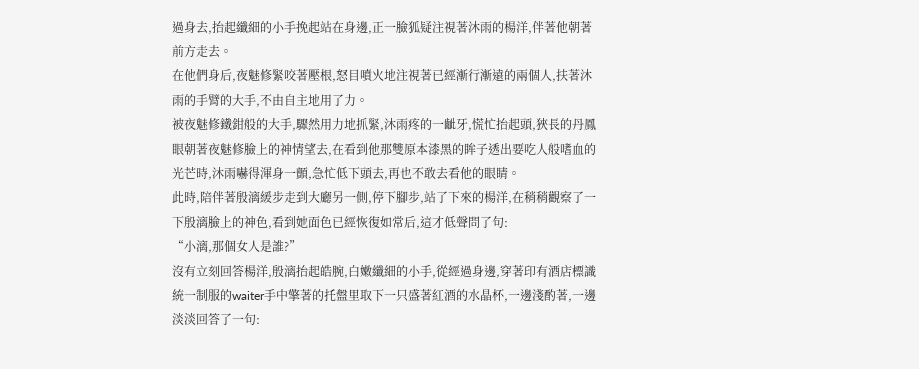過身去,抬起纖細的小手挽起站在身邊,正一臉狐疑注視著沐雨的楊洋,伴著他朝著前方走去。
在他們身后,夜魅修緊咬著壓根,怒目噴火地注視著已經漸行漸遠的兩個人,扶著沐雨的手臂的大手,不由自主地用了力。
被夜魅修鐵鉗般的大手,驟然用力地抓緊,沐雨疼的一齜牙,慌忙抬起頭,狹長的丹鳳眼朝著夜魅修臉上的神情望去,在看到他那雙原本漆黑的眸子透出要吃人般嗜血的光芒時,沐雨嚇得渾身一顫,急忙低下頭去,再也不敢去看他的眼睛。
此時,陪伴著殷漓緩步走到大廳另一側,停下腳步,站了下來的楊洋,在稍稍觀察了一下殷漓臉上的神色,看到她面色已經恢復如常后,這才低聲問了句:
“小漓,那個女人是誰?”
沒有立刻回答楊洋,殷漓抬起皓腕,白嫩纖細的小手,從經過身邊,穿著印有酒店標識統一制服的waiter手中擎著的托盤里取下一只盛著紅酒的水晶杯,一邊淺酌著,一邊淡淡回答了一句: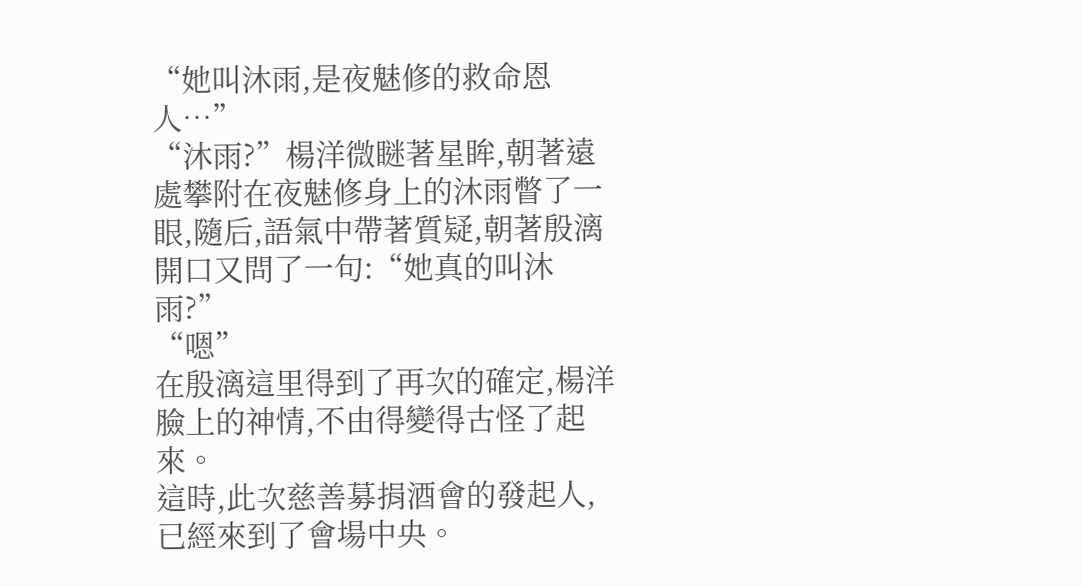“她叫沐雨,是夜魅修的救命恩人…”
“沐雨?”楊洋微瞇著星眸,朝著遠處攀附在夜魅修身上的沐雨瞥了一眼,隨后,語氣中帶著質疑,朝著殷漓開口又問了一句:“她真的叫沐雨?”
“嗯”
在殷漓這里得到了再次的確定,楊洋臉上的神情,不由得變得古怪了起來。
這時,此次慈善募捐酒會的發起人,已經來到了會場中央。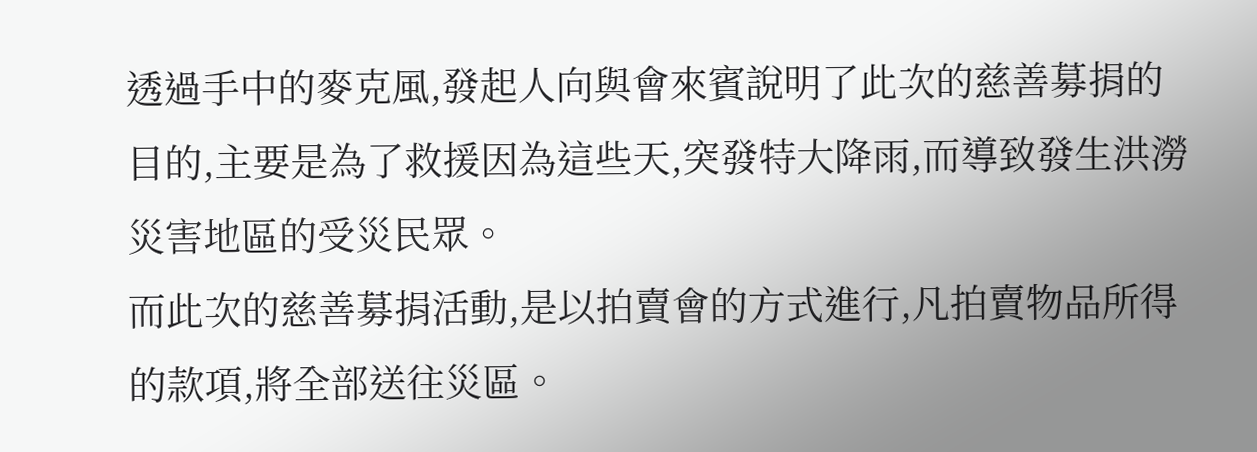透過手中的麥克風,發起人向與會來賓說明了此次的慈善募捐的目的,主要是為了救援因為這些天,突發特大降雨,而導致發生洪澇災害地區的受災民眾。
而此次的慈善募捐活動,是以拍賣會的方式進行,凡拍賣物品所得的款項,將全部送往災區。